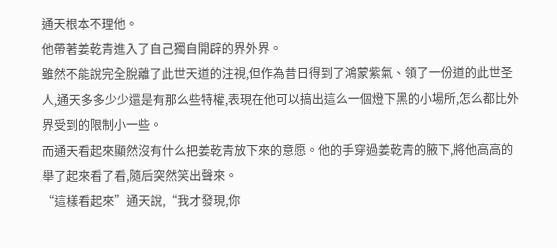通天根本不理他。
他帶著姜乾青進入了自己獨自開辟的界外界。
雖然不能說完全脫離了此世天道的注視,但作為昔日得到了鴻蒙紫氣、領了一份道的此世圣人,通天多多少少還是有那么些特權,表現在他可以搞出這么一個燈下黑的小場所,怎么都比外界受到的限制小一些。
而通天看起來顯然沒有什么把姜乾青放下來的意愿。他的手穿過姜乾青的腋下,將他高高的舉了起來看了看,隨后突然笑出聲來。
“這樣看起來”通天說,“我才發現,你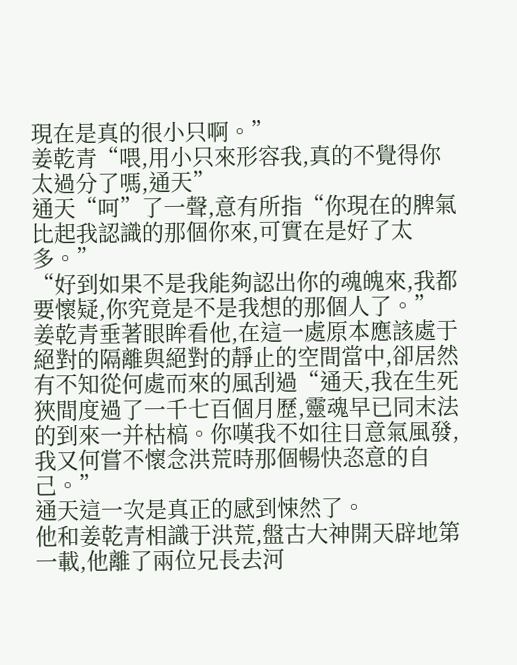現在是真的很小只啊。”
姜乾青“喂,用小只來形容我,真的不覺得你太過分了嗎,通天”
通天“呵”了一聲,意有所指“你現在的脾氣比起我認識的那個你來,可實在是好了太多。”
“好到如果不是我能夠認出你的魂魄來,我都要懷疑,你究竟是不是我想的那個人了。”
姜乾青垂著眼眸看他,在這一處原本應該處于絕對的隔離與絕對的靜止的空間當中,卻居然有不知從何處而來的風刮過“通天,我在生死狹間度過了一千七百個月歷,靈魂早已同末法的到來一并枯槁。你嘆我不如往日意氣風發,我又何嘗不懷念洪荒時那個暢快恣意的自己。”
通天這一次是真正的感到悚然了。
他和姜乾青相識于洪荒,盤古大神開天辟地第一載,他離了兩位兄長去河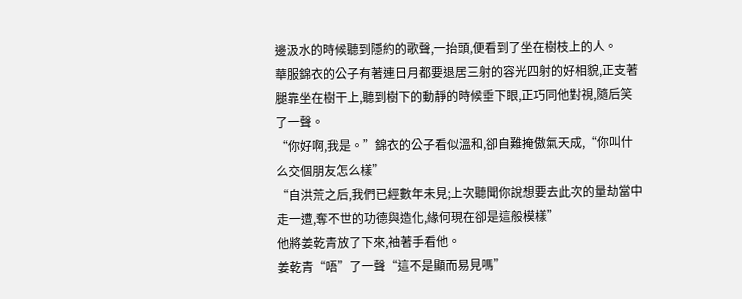邊汲水的時候聽到隱約的歌聲,一抬頭,便看到了坐在樹枝上的人。
華服錦衣的公子有著連日月都要退居三射的容光四射的好相貌,正支著腿靠坐在樹干上,聽到樹下的動靜的時候垂下眼,正巧同他對視,隨后笑了一聲。
“你好啊,我是。”錦衣的公子看似溫和,卻自難掩傲氣天成,“你叫什么交個朋友怎么樣”
“自洪荒之后,我們已經數年未見;上次聽聞你說想要去此次的量劫當中走一遭,奪不世的功德與造化,緣何現在卻是這般模樣”
他將姜乾青放了下來,袖著手看他。
姜乾青“唔”了一聲“這不是顯而易見嗎”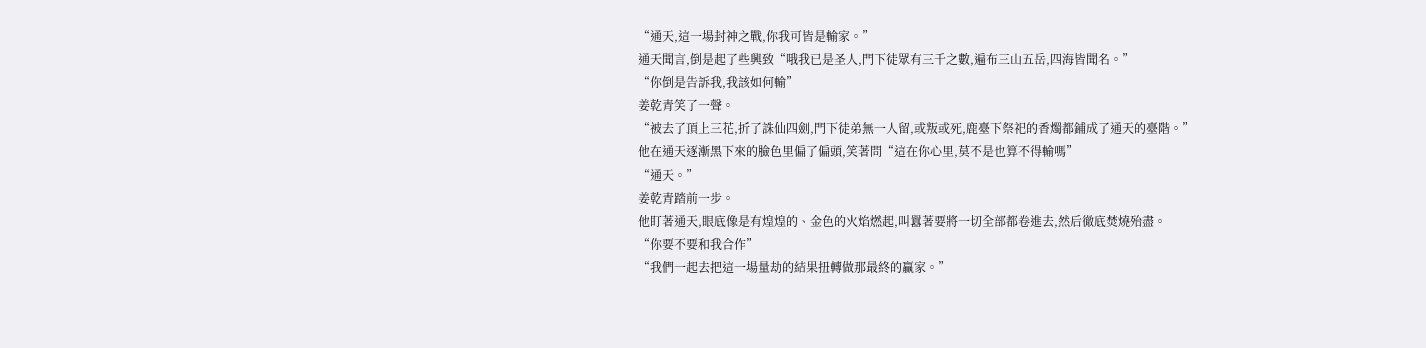“通天,這一場封神之戰,你我可皆是輸家。”
通天聞言,倒是起了些興致“哦我已是圣人,門下徒眾有三千之數,遍布三山五岳,四海皆聞名。”
“你倒是告訴我,我該如何輸”
姜乾青笑了一聲。
“被去了頂上三花,折了誅仙四劍,門下徒弟無一人留,或叛或死,鹿臺下祭祀的香燭都鋪成了通天的臺階。”
他在通天逐漸黑下來的臉色里偏了偏頭,笑著問“這在你心里,莫不是也算不得輸嗎”
“通天。”
姜乾青踏前一步。
他盯著通天,眼底像是有煌煌的、金色的火焰燃起,叫囂著要將一切全部都卷進去,然后徹底焚燒殆盡。
“你要不要和我合作”
“我們一起去把這一場量劫的結果扭轉做那最終的贏家。”